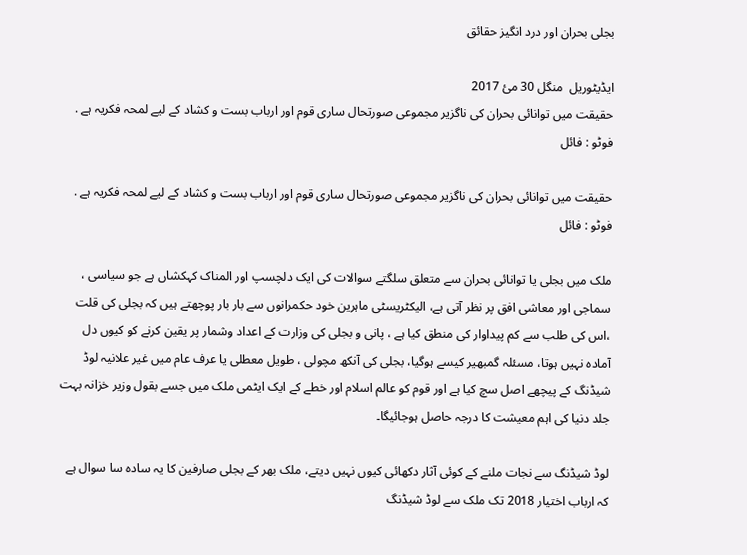بجلی بحران اور درد انگیز حقائق

ایڈیٹوریل  منگل 30 مئ 2017
حقیقت میں توانائی بحران کی ناگزیر مجموعی صورتحال ساری قوم اور ارباب بست و کشاد کے لیے لمحہ فکریہ ہے . فوٹو : فائل

حقیقت میں توانائی بحران کی ناگزیر مجموعی صورتحال ساری قوم اور ارباب بست و کشاد کے لیے لمحہ فکریہ ہے . فوٹو : فائل

ملک میں بجلی یا توانائی بحران سے متعلق سلگتے سوالات کی ایک دلچسپ اور المناک کہکشاں ہے جو سیاسی ، سماجی اور معاشی افق پر نظر آتی ہے، الیکٹریسٹی ماہرین خود حکمرانوں سے بار بار پوچھتے ہیں کہ بجلی کی قلت ،اس کی طلب سے کم پیداوار کی منطق کیا ہے ، پانی و بجلی کی وزارت کے اعداد وشمار پر یقین کرنے کو کیوں دل آمادہ نہیں ہوتا، مسئلہ گمبھیر کیسے ہوگیا، بجلی کی آنکھ مچولی ، طویل معطلی یا عرف عام میں غیر علانیہ لوڈ شیڈنگ کے پیچھے اصل سچ کیا ہے اور قوم کو عالم اسلام اور خطے کے ایک ایٹمی ملک میں جسے بقول وزیر خزانہ بہت جلد دنیا کی اہم معیشت کا درجہ حاصل ہوجائیگا۔

لوڈ شیڈنگ سے نجات ملنے کے کوئی آثار دکھائی کیوں نہیں دیتے، ملک بھر کے بجلی صارفین کا یہ سادہ سا سوال ہے کہ ارباب اختیار 2018 تک ملک سے لوڈ شیڈنگ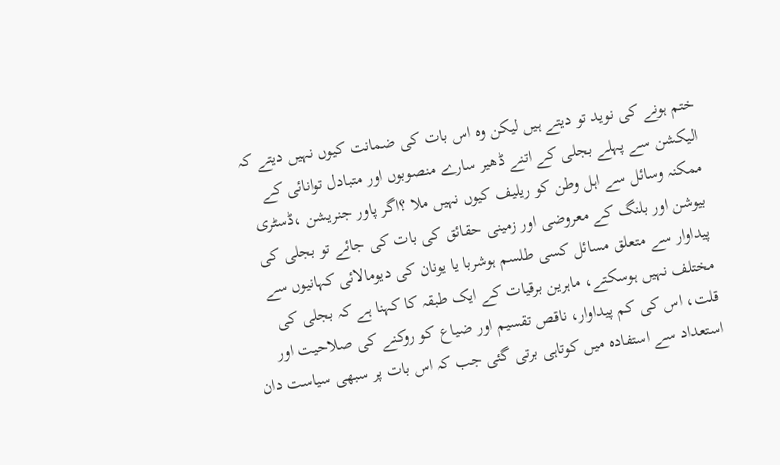ختم ہونے کی نوید تو دیتے ہیں لیکن وہ اس بات کی ضمانت کیوں نہیں دیتے کہ الیکشن سے پہلے بجلی کے اتنے ڈھیر سارے منصوبوں اور متبادل توانائی کے ممکنہ وسائل سے اہل وطن کو ریلیف کیوں نہیں ملا ؟اگر پاور جنریشن ،ڈسٹری بیوشن اور بلنگ کے معروضی اور زمینی حقائق کی بات کی جائے تو بجلی کی پیداوار سے متعلق مسائل کسی طلسم ہوشربا یا یونان کی دیومالائی کہانیوں سے مختلف نہیں ہوسکتے، ماہرین برقیات کے ایک طبقہ کا کہنا ہے کہ بجلی کی قلت، اس کی کم پیداوار، ناقص تقسیم اور ضیاع کو روکنے کی صلاحیت اور استعداد سے استفادہ میں کوتاہی برتی گئی جب کہ اس بات پر سبھی سیاست دان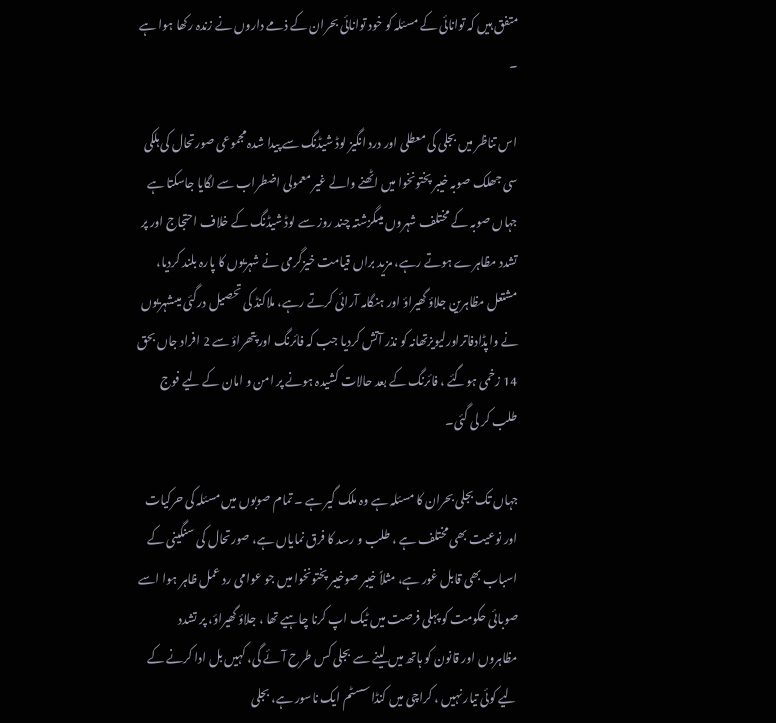متفق ہیں کہ توانائی کے مسئلہ کو خود توانائی بحران کے ذمے داروں نے زندہ رکھا ہوا ہے ۔

اس تناظر میں بجلی کی معطلی اور درد انگیز لوڈ شیڈنگ سے پیدا شدہ مجموعی صورتحال کی ہلکی سی جھلک صوبہ خیبر پختونخوا میں اٹھنے والے غیر معمولی اضطراب سے لگایا جاسکتا ہے جہاں صوبہ کے مختلف شہروں میںگزشتہ چند روز سے لوڈ شیڈنگ کے خلاف احتجاج اور پر تشدد مظاہرے ہوتے رہے، مزید براں قیامت خیزگرمی نے شہریوں کا پارہ بلند کردیا، مشتعل مظاہرین جلاؤ گھیراؤ اور ہنگامہ آرائی کرتے رہے، ملاکنڈ کی تحصیل درگئی میںشہریوں نے واپڈادفاتراورلیویزتھانہ کو نذر آتش کردیا جب کہ فائرنگ اور پتھراؤ سے 2 افراد جاں بحق 14 زخمی ہوگئے ، فائرنگ کے بعد حالات کشیدہ ہونے پر امن و امان کے لیے فوج طلب کر لی گئی۔

جہاں تک بجلی بحران کا مسئلہ ہے وہ ملک گیر ہے ۔ تمام صوبوں میں مسئلہ کی حرکیات اور نوعیت بھی مختلف ہے ، طلب و رسد کا فرق نمایاں ہے، صورتحال کی سنگینی کے اسباب بھی قابل غور ہے، مثلاً خیبر صوخیبر پختونخوا میں جو عوامی رد عمل ظاہر ہوا اسے صوبائی حکومت کو پہلی فرصت میں ٹیک اپ کرنا چاہیے تھا ، جلاؤ گھیراؤ، پر تشدد مظاہروں اور قانون کو ہاتھ میں لینے سے بجلی کس طرح آئے گی، کہیں بل ادا کرنے کے لیے کوئی تیار نہیں ، کراچی میں کنڈا سسٹم ایک ناسور ہے، بجلی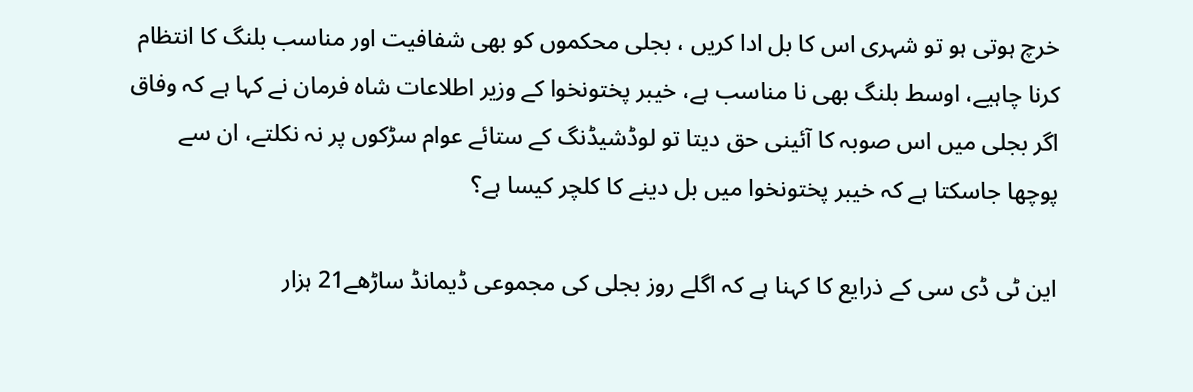خرچ ہوتی ہو تو شہری اس کا بل ادا کریں ، بجلی محکموں کو بھی شفافیت اور مناسب بلنگ کا انتظام کرنا چاہیے، اوسط بلنگ بھی نا مناسب ہے، خیبر پختونخوا کے وزیر اطلاعات شاہ فرمان نے کہا ہے کہ وفاق اگر بجلی میں اس صوبہ کا آئینی حق دیتا تو لوڈشیڈنگ کے ستائے عوام سڑکوں پر نہ نکلتے، ان سے پوچھا جاسکتا ہے کہ خیبر پختونخوا میں بل دینے کا کلچر کیسا ہے؟

این ٹی ڈی سی کے ذرایع کا کہنا ہے کہ اگلے روز بجلی کی مجموعی ڈیمانڈ ساڑھے21 ہزار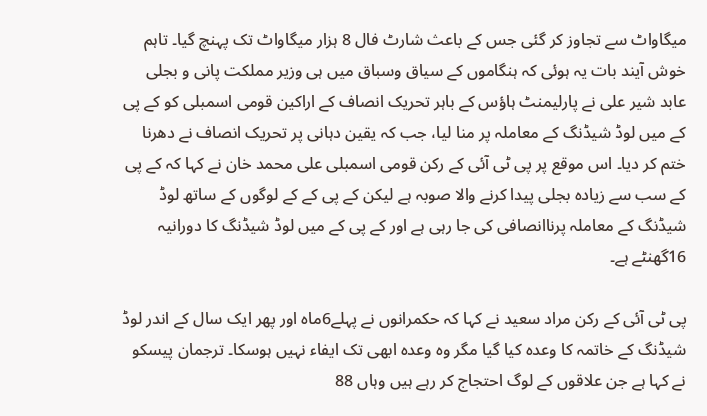میگاواٹ سے تجاوز کر گئی جس کے باعث شارٹ فال 8 ہزار میگاواٹ تک پہنچ گیا۔ تاہم خوش آیند بات یہ ہوئی کہ ہنگاموں کے سیاق وسباق میں ہی وزیر مملکت پانی و بجلی عابد شیر علی نے پارلیمنٹ ہاؤس کے باہر تحریک انصاف کے اراکین قومی اسمبلی کو کے پی کے میں لوڈ شیڈنگ کے معاملہ پر منا لیا، جب کہ یقین دہانی پر تحریک انصاف نے دھرنا ختم کر دیا۔ اس موقع پر پی ٹی آئی کے رکن قومی اسمبلی علی محمد خان نے کہا کہ کے پی کے سب سے زیادہ بجلی پیدا کرنے والا صوبہ ہے لیکن کے پی کے کے لوگوں کے ساتھ لوڈ شیڈنگ کے معاملہ پرناانصافی کی جا رہی ہے اور کے پی کے میں لوڈ شیڈنگ کا دورانیہ 16گھنٹے ہے۔

پی ٹی آئی کے رکن مراد سعید نے کہا کہ حکمرانوں نے پہلے6ماہ اور پھر ایک سال کے اندر لوڈ شیڈنگ کے خاتمہ کا وعدہ کیا گیا مگر وہ وعدہ ابھی تک ایفاء نہیں ہوسکا۔ ترجمان پیسکو نے کہا ہے جن علاقوں کے لوگ احتجاج کر رہے ہیں وہاں 88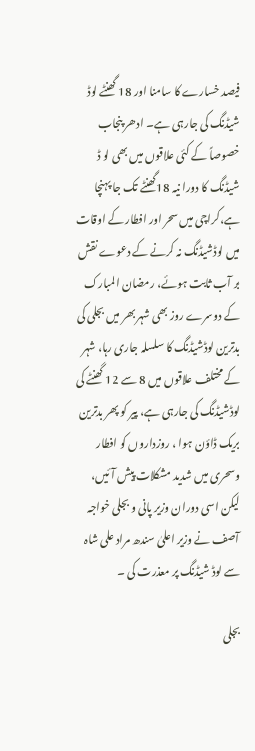فیصد خسارے کا سامنا اور 18 گھنٹے لوڈ شیڈنگ کی جارہی ہے۔ ادھر پنجاب خصوصاً کے کئی علاقوں میں بھی لو ڈ شیڈنگ کا دورا نیہ 18گھنٹے تک جا پہنچا ہے،کراچی میں سحر اور افطار کے اوقات میں لوڈشیڈنگ نہ کرنے کے دعوے نقش بر آب ثابت ہوئے، رمضان المبارک کے دوسرے روز بھی شہر بھر میں بجلی کی بدترین لوڈشیڈنگ کا سلسلہ جاری رہا، شہر کے مختلف علاقوں میں 8 سے 12 گھنٹے کی لوڈشیڈنگ کی جارہی ہے، پیر کو پھر بدترین بریک ڈاؤن ہوا ، روزداروں کو افطار وسحری میں شدید مشکلات پیش آئیں، لیکن اسی دوران وزیر پانی و بجلی خواجہ آصف نے وزیر اعلیٰ سندھ مراد علی شاہ سے لوڈ شیڈنگ پر معذرت کی ۔

بجلی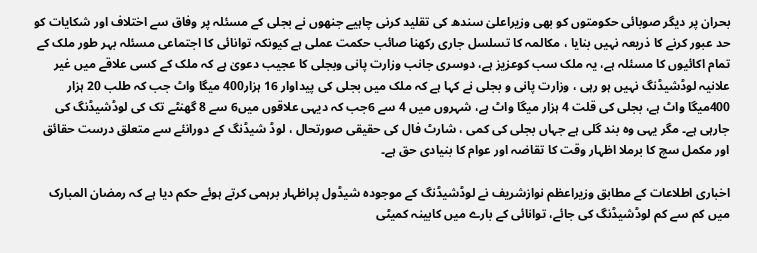بحران پر دیگر صوبائی حکومتوں کو بھی وزیراعلیٰ سندھ کی تقلید کرنی چاہیے جنھوں نے بجلی کے مسئلہ پر وفاق سے اختلاف اور شکایات کو حد عبور کرنے کا ذریعہ نہیں بنایا ، مکالمہ کا تسلسل جاری رکھنا صائب حکمت عملی ہے کیونکہ توانائی کا اجتماعی مسئلہ بہر طور ملک کے تمام اکائیوں کا مسئلہ ہے، یہ ملک سب کوعزیز ہے، دوسری جانب وزارت پانی وبجلی کا عجیب دعویٰ ہے کہ ملک کے کسی علاقے میں غیر علانیہ لوڈشیڈنگ نہیں ہو رہی ، وزارت پانی و بجلی نے کہا ہے کہ ملک میں بجلی کی پیداوار 16 ہزار400 میگا واٹ جب کہ طلب 20 ہزار 400میگا واٹ ہے، بجلی کی قلت 4 ہزار میگا واٹ ہے، شہروں میں 4 سے 6جب کہ دیہی علاقوں میں6 سے 8 گھنٹے تک کی لوڈشیڈنگ کی جارہی ہے۔ مگر یہی وہ بند گلی ہے جہاں بجلی کی کمی ، شارٹ فال کی حقیقی صورتحال ، لوڈ شیڈنگ کے دورانئے سے متعلق درست حقائق اور مکمل سچ کا برملا اظہار وقت کا تقاضہ اور عوام کا بنیادی حق ہے۔

اخباری اطلاعات کے مطابق وزیراعظم نوازشریف نے لوڈشیڈنگ کے موجودہ شیڈول پراظہار برہمی کرتے ہوئے حکم دیا ہے کہ رمضان المبارک میں کم سے کم لوڈشیڈنگ کی جائے، توانائی کے بارے میں کابینہ کمیٹی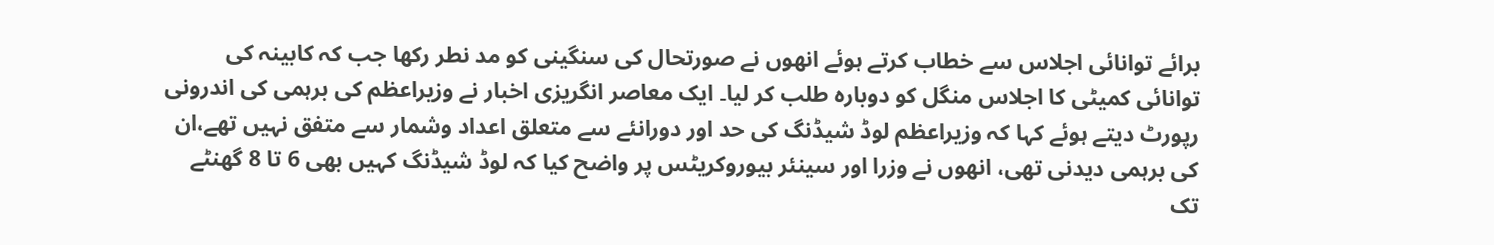برائے توانائی اجلاس سے خطاب کرتے ہوئے انھوں نے صورتحال کی سنگینی کو مد نطر رکھا جب کہ کابینہ کی توانائی کمیٹی کا اجلاس منگل کو دوبارہ طلب کر لیا۔ ایک معاصر انگریزی اخبار نے وزیراعظم کی برہمی کی اندرونی رپورٹ دیتے ہوئے کہا کہ وزیراعظم لوڈ شیڈنگ کی حد اور دورانئے سے متعلق اعداد وشمار سے متفق نہیں تھے،ان کی برہمی دیدنی تھی، انھوں نے وزرا اور سینئر بیوروکریٹس پر واضح کیا کہ لوڈ شیڈنگ کہیں بھی 6 تا 8 گھنٹے تک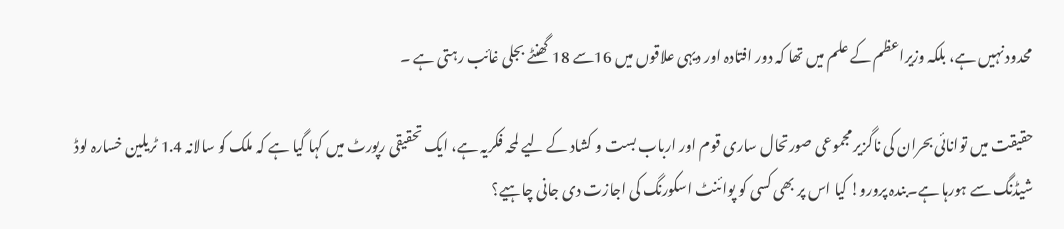محدود نہیں ہے، بلکہ وزیراعظم کے علم میں تھا کہ دور افتادہ اور دیہی علاقوں میں 16سے 18 گھنٹے بجلی غائب رہتی ہے ۔

حقیقت میں توانائی بحران کی ناگزیر مجموعی صورتحال ساری قوم اور ارباب بست و کشاد کے لیے لمحہ فکریہ ہے، ایک تحقیقی رپورٹ میں کہا گیا ہے کہ ملک کو سالانہ 1.4 ٹریلین خسارہ لوڈ شیڈنگ سے ہورہا ہے۔بندہ پرورو! کیا اس پر بھی کسی کو پوائنٹ اسکورنگ کی اجازت دی جانی چاہیے؟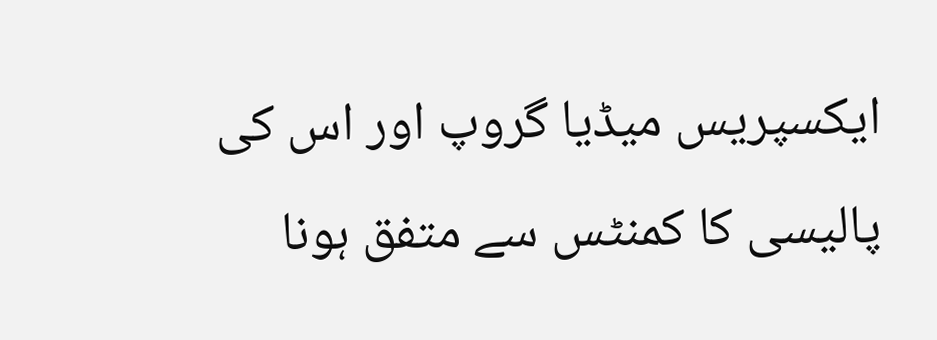ایکسپریس میڈیا گروپ اور اس کی پالیسی کا کمنٹس سے متفق ہونا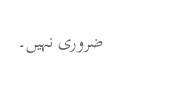ضروری نہیں۔